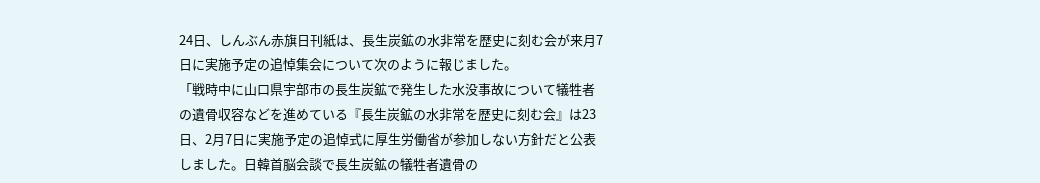24日、しんぶん赤旗日刊紙は、長生炭鉱の水非常を歴史に刻む会が来月7日に実施予定の追悼集会について次のように報じました。
「戦時中に山口県宇部市の長生炭鉱で発生した水没事故について犠牲者の遺骨収容などを進めている『長生炭鉱の水非常を歴史に刻む会』は23日、2月7日に実施予定の追悼式に厚生労働省が参加しない方針だと公表しました。日韓首脳会談で長生炭鉱の犠牲者遺骨の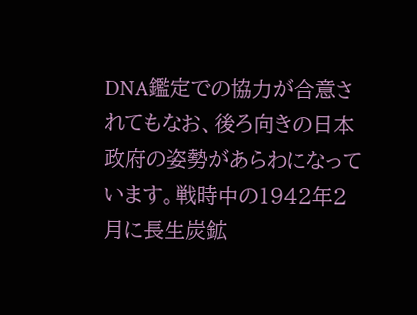DNA鑑定での協力が合意されてもなお、後ろ向きの日本政府の姿勢があらわになっています。戦時中の1942年2月に長生炭鉱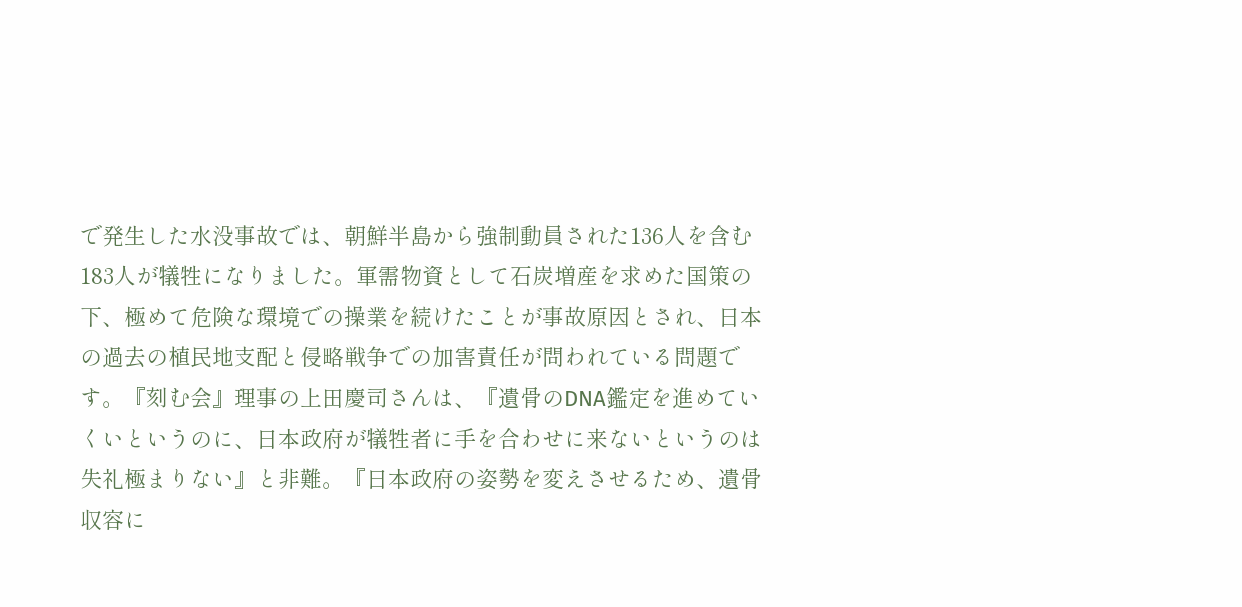で発生した水没事故では、朝鮮半島から強制動員された136人を含む183人が犠牲になりました。軍需物資として石炭増産を求めた国策の下、極めて危険な環境での操業を続けたことが事故原因とされ、日本の過去の植民地支配と侵略戦争での加害責任が問われている問題です。『刻む会』理事の上田慶司さんは、『遺骨のDNA鑑定を進めていくいというのに、日本政府が犠牲者に手を合わせに来ないというのは失礼極まりない』と非難。『日本政府の姿勢を変えさせるため、遺骨収容に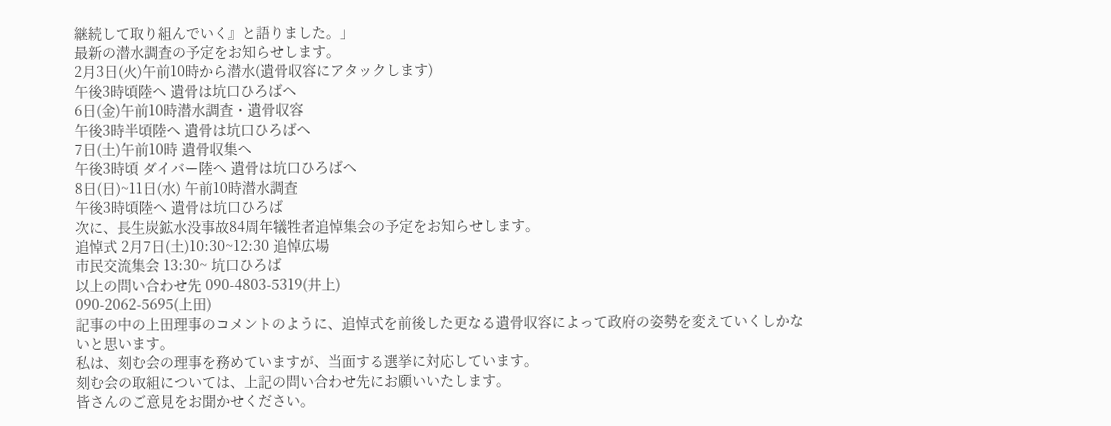継続して取り組んでいく』と語りました。」
最新の潜水調査の予定をお知らせします。
2月3日(火)午前10時から潜水(遺骨収容にアタックします)
午後3時頃陸へ 遺骨は坑口ひろばへ
6日(金)午前10時潜水調査・遺骨収容
午後3時半頃陸へ 遺骨は坑口ひろばへ
7日(土)午前10時 遺骨収集へ
午後3時頃 ダイバー陸へ 遺骨は坑口ひろばへ
8日(日)~11日(水) 午前10時潜水調査
午後3時頃陸へ 遺骨は坑口ひろば
次に、長生炭鉱水没事故84周年犠牲者追悼集会の予定をお知らせします。
追悼式 2月7日(土)10:30~12:30 追悼広場
市民交流集会 13:30~ 坑口ひろば
以上の問い合わせ先 090-4803-5319(井上)
090-2062-5695(上田)
記事の中の上田理事のコメントのように、追悼式を前後した更なる遺骨収容によって政府の姿勢を変えていくしかないと思います。
私は、刻む会の理事を務めていますが、当面する選挙に対応しています。
刻む会の取組については、上記の問い合わせ先にお願いいたします。
皆さんのご意見をお聞かせください。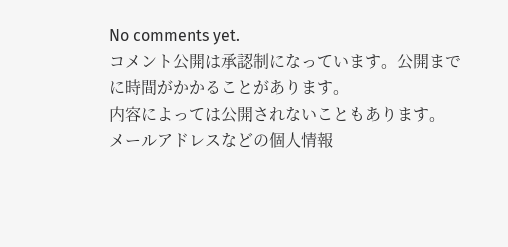No comments yet.
コメント公開は承認制になっています。公開までに時間がかかることがあります。
内容によっては公開されないこともあります。
メールアドレスなどの個人情報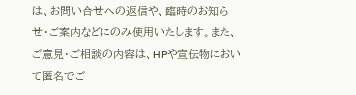は、お問い合せへの返信や、臨時のお知らせ・ご案内などにのみ使用いたします。また、ご意見・ご相談の内容は、HPや宣伝物において匿名でご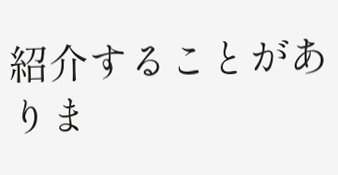紹介することがありま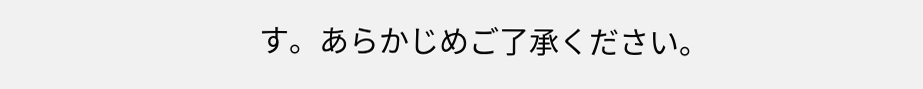す。あらかじめご了承ください。